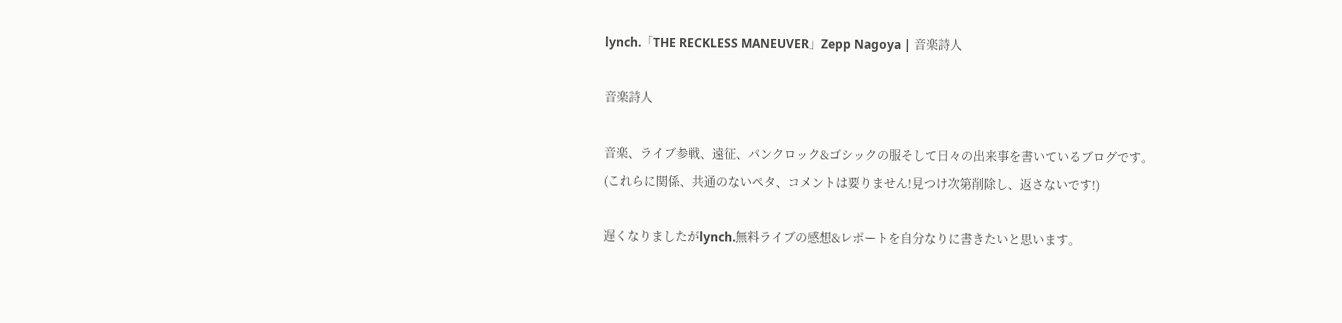lynch.「THE RECKLESS MANEUVER」Zepp Nagoya | 音楽詩人

音楽詩人

音楽、ライブ参戦、遠征、パンクロック&ゴシックの服そして日々の出来事を書いているブログです。(これらに関係、共通のないペタ、コメントは要りません!見つけ次第削除し、返さないです!)

遅くなりましたがlynch.無料ライブの感想&レポートを自分なりに書きたいと思います。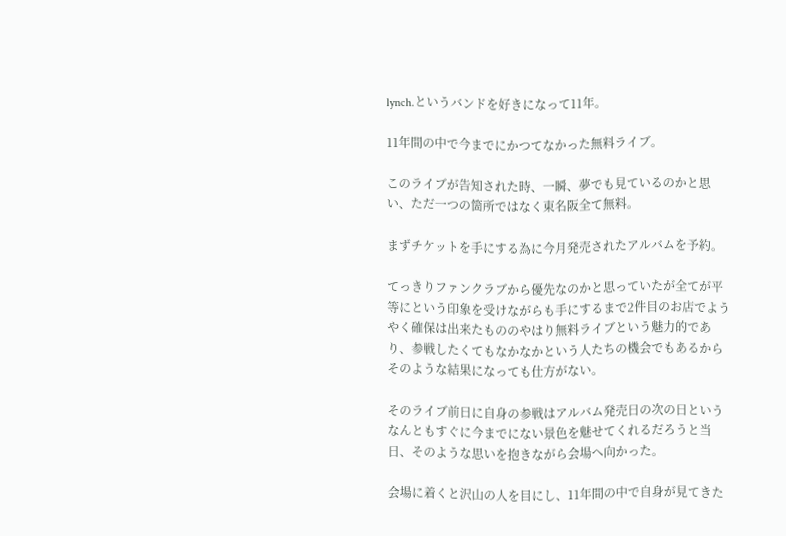lynch.というバンドを好きになって11年。

11年間の中で今までにかつてなかった無料ライブ。

このライブが告知された時、一瞬、夢でも見ているのかと思い、ただ一つの箇所ではなく東名阪全て無料。

まずチケットを手にする為に今月発売されたアルバムを予約。

てっきりファンクラブから優先なのかと思っていたが全てが平等にという印象を受けながらも手にするまで2件目のお店でようやく確保は出来たもののやはり無料ライブという魅力的であり、参戦したくてもなかなかという人たちの機会でもあるからそのような結果になっても仕方がない。

そのライブ前日に自身の参戦はアルバム発売日の次の日というなんともすぐに今までにない景色を魅せてくれるだろうと当日、そのような思いを抱きながら会場へ向かった。

会場に着くと沢山の人を目にし、11年間の中で自身が見てきた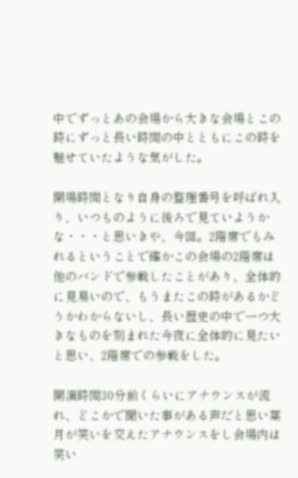中でずっとあの会場から大きな会場とこの時にずっと長い時間の中とともにこの時を魅せていたような気がした。

開場時間となり自身の整理番号を呼ばれ入り、いつものように後ろで見ていようかな・・・と思いきや、今回。2階席でもみれるということで確かこの会場の2階席は他のバンドで参戦したことがあり、全体的に見易いので、もうまたこの時があるかどうかわからないし、長い歴史の中で一つ大きなものを刻まれた今夜に全体的に見たいと思い、2階席での参戦をした。

開演時間30分前くらいにアナウンスが流れ、どこかで聞いた事がある声だと思い葉月が笑いを交えたアナウンスをし会場内は笑い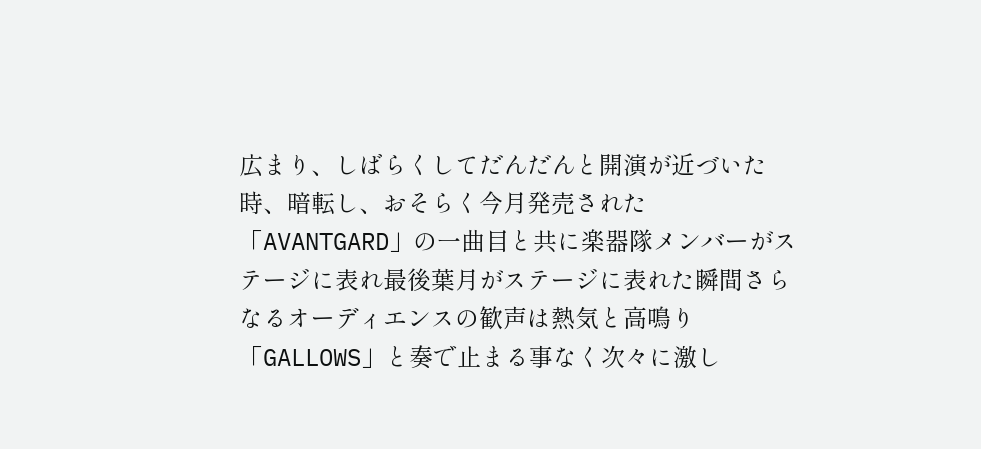広まり、しばらくしてだんだんと開演が近づいた時、暗転し、おそらく今月発売された「AVANTGARD」の一曲目と共に楽器隊メンバーがステージに表れ最後葉月がステージに表れた瞬間さらなるオーディエンスの歓声は熱気と高鳴り「GALLOWS」と奏で止まる事なく次々に激し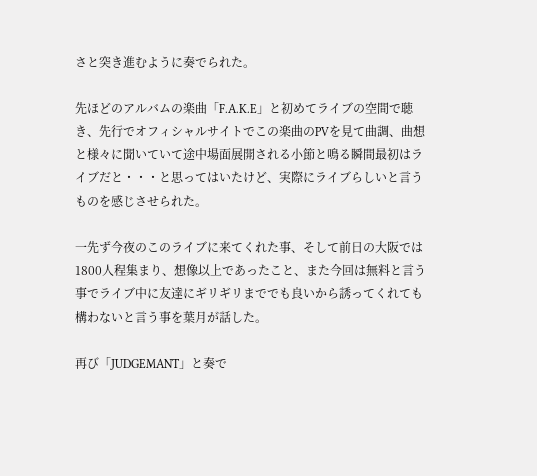さと突き進むように奏でられた。

先ほどのアルバムの楽曲「F.A.K.E」と初めてライブの空間で聴き、先行でオフィシャルサイトでこの楽曲のPVを見て曲調、曲想と様々に聞いていて途中場面展開される小節と鳴る瞬間最初はライブだと・・・と思ってはいたけど、実際にライブらしいと言うものを感じさせられた。

一先ず今夜のこのライブに来てくれた事、そして前日の大阪では1800人程集まり、想像以上であったこと、また今回は無料と言う事でライブ中に友達にギリギリまででも良いから誘ってくれても構わないと言う事を葉月が話した。

再び「JUDGEMANT」と奏で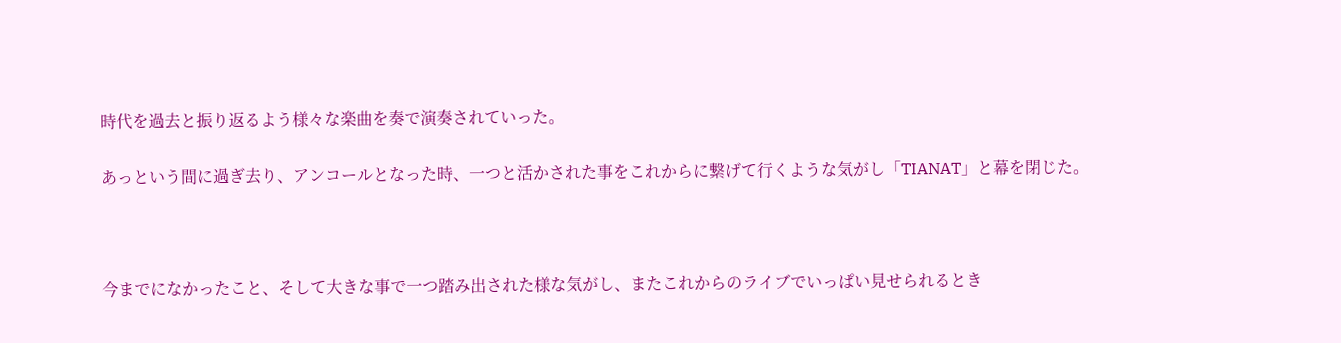時代を過去と振り返るよう様々な楽曲を奏で演奏されていった。

あっという間に過ぎ去り、アンコールとなった時、一つと活かされた事をこれからに繋げて行くような気がし「TIANAT」と幕を閉じた。



今までになかったこと、そして大きな事で一つ踏み出された様な気がし、またこれからのライブでいっぱい見せられるとき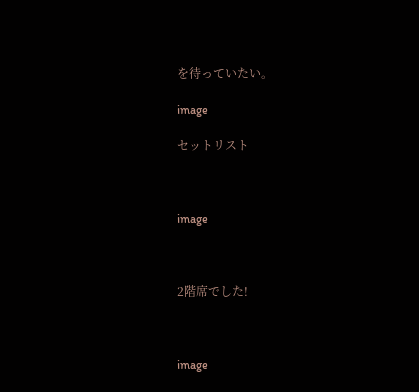を待っていたい。

image

セットリスト



image



2階席でした!



image